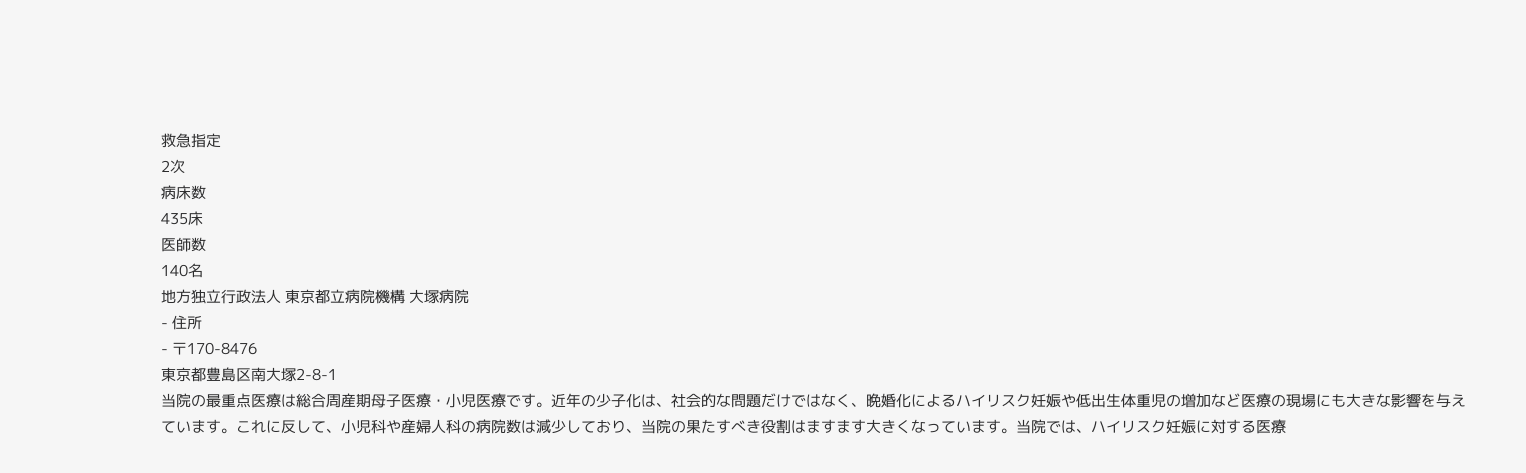救急指定
2次
病床数
435床
医師数
140名
地方独立行政法人 東京都立病院機構 大塚病院
- 住所
- 〒170-8476
東京都豊島区南大塚2-8-1
当院の最重点医療は総合周産期母子医療・小児医療です。近年の少子化は、社会的な問題だけではなく、晩婚化によるハイリスク妊娠や低出生体重児の増加など医療の現場にも大きな影響を与えています。これに反して、小児科や産婦人科の病院数は減少しており、当院の果たすべき役割はますます大きくなっています。当院では、ハイリスク妊娠に対する医療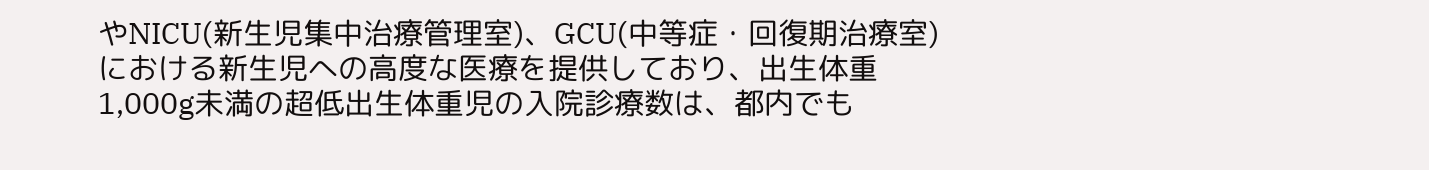やNICU(新生児集中治療管理室)、GCU(中等症・回復期治療室)における新生児への高度な医療を提供しており、出生体重1,000g未満の超低出生体重児の入院診療数は、都内でも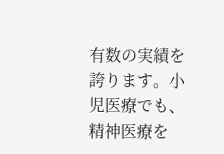有数の実績を誇ります。小児医療でも、精神医療を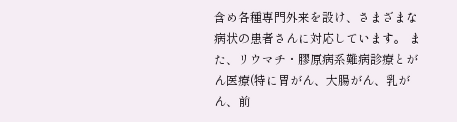含め各種専門外来を設け、さまざまな病状の患者さんに対応しています。 また、リウマチ・膠原病系難病診療とがん医療(特に胃がん、大腸がん、乳がん、前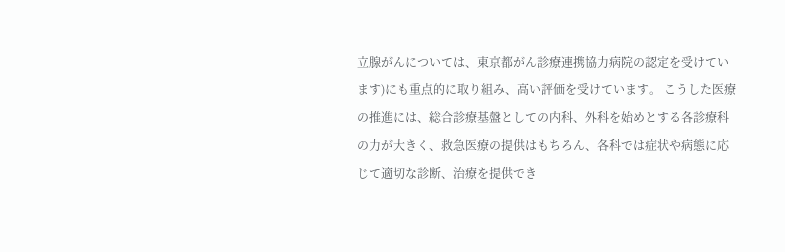立腺がんについては、東京都がん診療連携協力病院の認定を受けています)にも重点的に取り組み、高い評価を受けています。 こうした医療の推進には、総合診療基盤としての内科、外科を始めとする各診療科の力が大きく、救急医療の提供はもちろん、各科では症状や病態に応じて適切な診断、治療を提供でき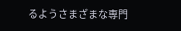るようさまざまな専門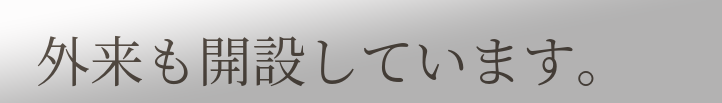外来も開設しています。